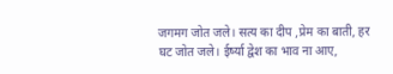जगमग जोत जले। सत्य का दीप ,प्रेम का बाती, हर घट जोत जले। ईर्ष्या द्वेश का भाव ना आए,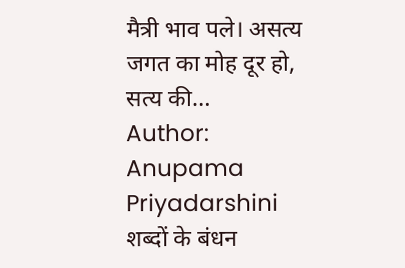मैत्री भाव पले। असत्य जगत का मोह दूर हो, सत्य की…
Author: Anupama Priyadarshini
शब्दों के बंधन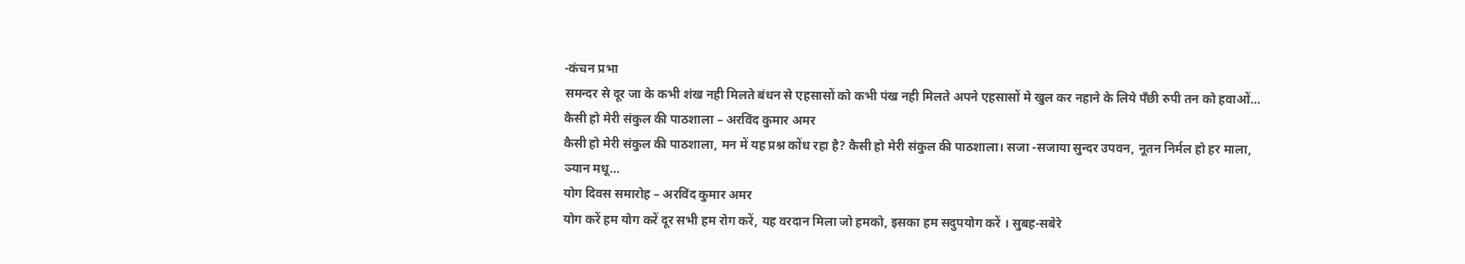-कंचन प्रभा
समन्दर से दूर जा के कभी शंख नही मिलते बंधन से एहसासों को कभी पंख नही मिलते अपने एहसासों मे खुल कर नहाने के लिये पँछी रुपी तन को हवाओं…
कैसी हो मेरी संकुल की पाठशाला – अरविंद कुमार अमर
कैसी हो मेरी संकुल की पाठशाला, मन में यह प्रश्न कोंध रहा है? कैसी हो मेरी संकुल की पाठशाला। सजा -सजाया सुन्दर उपवन, नूतन निर्मल हो हर माला, ञ्यान मधू…
योग दिवस समारोह – अरविंद कुमार अमर
योग करें हम योग करें दूर सभी हम रोग करें, यह वरदान मिला जो हमको, इसका हम सदुपयोग करें । सुबह-सबेरे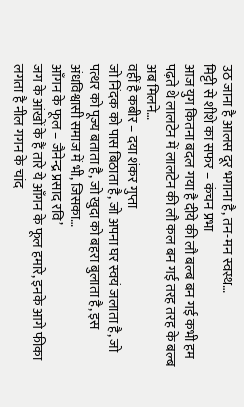उठ जाना है आलस दूर भगाना है, तन-मन स्वस्थ…
मिट्टी से शीशे का सफर – कंचन प्रभा
आज युग कितना बदल गया है दीये की लौ बल्ब बन गई कभी हम पढ़ते थे लालटेन में लालटेन की लौ कल बन गई तरह तरह के बल्ब अब मिलने…
वहीं है कबीर – दया शंकर गुप्ता
जो निंदक को पास बिठाता है, जो अपना घर स्वयं जलाता है, जो पत्थर को पूज्य बताता है, जो खुदा को बहरा बुलाता है, इस अंधविश्वासी समाज में भी, जिसका…
आँगन के फूल – जैनेन्द्र प्रसाद रवि’
जग के आंखों के हैं तारे ये आँगन के फूल हमारे, इनके आगे फीका लगता है नील गगन के चांद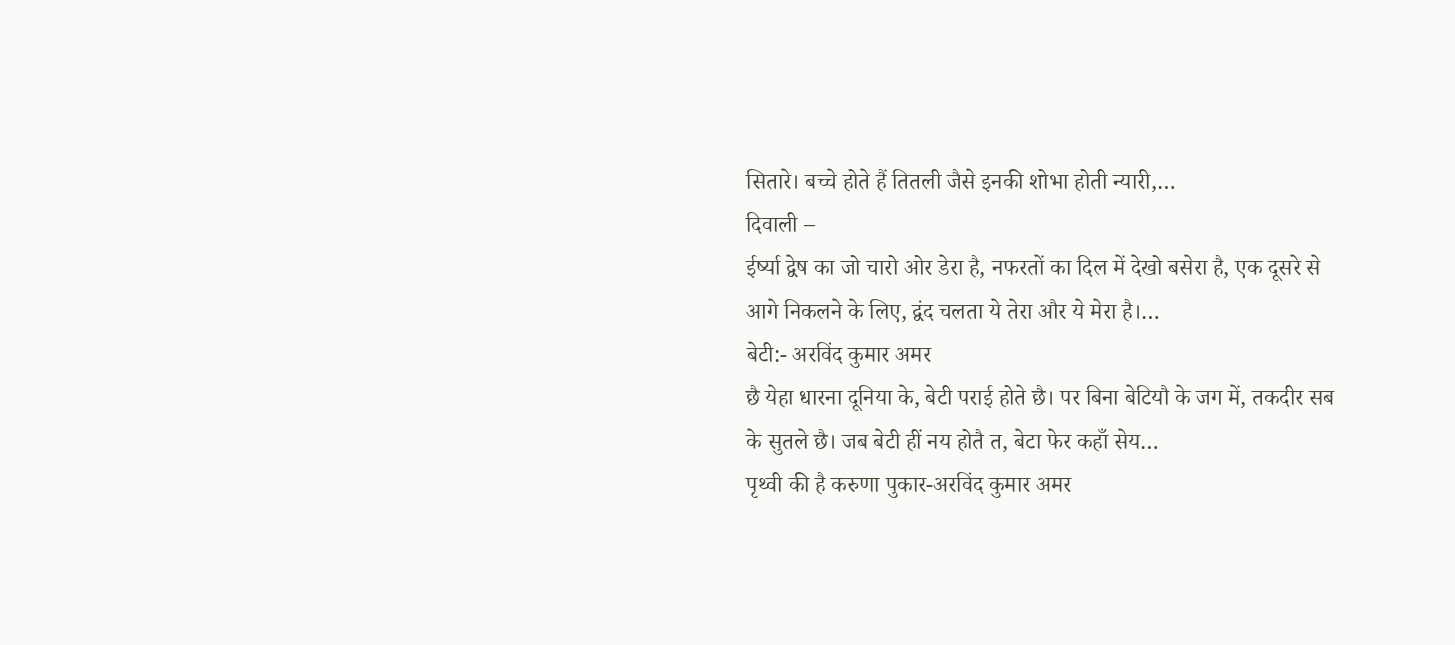सितारे। बच्चे होते हैं तितली जैसे इनकी शोभा होती न्यारी,…
दिवाली –
ईर्ष्या द्वेष का जो चारो ओर डेरा है, नफरतों का दिल में देखो बसेरा है, एक दूसरे से आगे निकलने के लिए, द्वंद चलता ये तेरा और ये मेरा है।…
बेटी:- अरविंद कुमार अमर
छै येहा धारना दूनिया के, बेटी पराई होते छै। पर बिना बेटियौ के जग में, तकदीर सब के सुतले छै। जब बेटी हीं नय होतै त, बेटा फेर कहाँ सेय…
पृथ्वी की है करुणा पुकार-अरविंद कुमार अमर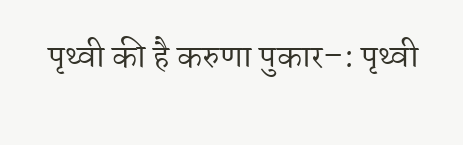पृथ्वी की है करुणा पुकार–: पृथ्वी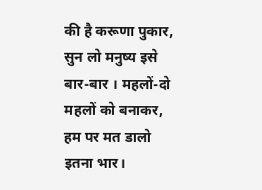की है करूणा पुकार, सुन लो मनुष्य इसे बार-बार । महलों-दो महलों को बनाकर, हम पर मत डालो इतना भार।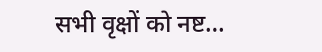सभी वृक्षों को नष्ट…